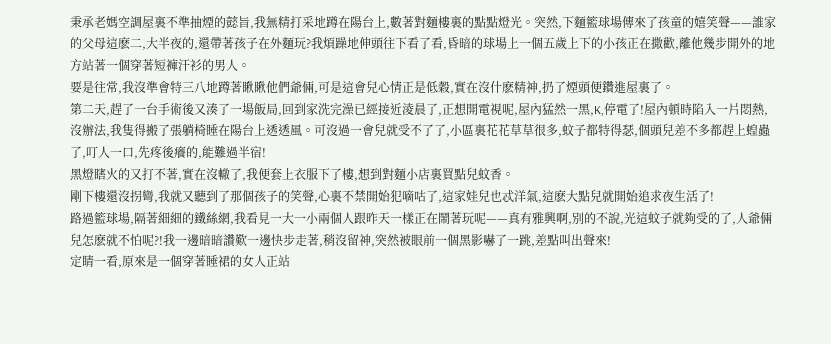秉承老媽空調屋裏不準抽煙的懿旨,我無精打采地蹲在陽台上,數著對麵樓裏的點點燈光。突然,下麵籃球場傳來了孩童的嬉笑聲——誰家的父母這麽二,大半夜的,還帶著孩子在外麵玩?我煩躁地伸頭往下看了看,昏暗的球場上一個五歲上下的小孩正在撒歡,離他幾步開外的地方站著一個穿著短褲汗衫的男人。
要是往常,我沒準會特三八地蹲著瞅瞅他們爺倆,可是這會兒心情正是低穀,實在沒什麽精神,扔了煙頭便鑽進屋裏了。
第二天,趕了一台手術後又湊了一場飯局,回到家洗完澡已經接近淩晨了,正想開電視呢,屋內猛然一黑,K,停電了!屋內頓時陷入一片悶熱,沒辦法,我隻得搬了張躺椅睡在陽台上透透風。可沒過一會兒就受不了了,小區裏花花草草很多,蚊子都特得瑟,個頭兒差不多都趕上蝗蟲了,叮人一口,先疼後癢的,能難過半宿!
黑燈瞎火的又打不著,實在沒轍了,我便套上衣服下了樓,想到對麵小店裏買點兒蚊香。
剛下樓還沒拐彎,我就又聽到了那個孩子的笑聲,心裏不禁開始犯嘀咕了,這家娃兒也忒洋氣,這麽大點兒就開始追求夜生活了!
路過籃球場,隔著細細的鐵絲網,我看見一大一小兩個人跟昨天一樣正在鬧著玩呢——真有雅興啊,別的不說,光這蚊子就夠受的了,人爺倆兒怎麽就不怕呢?!我一邊暗暗讚歎一邊快步走著,稍沒留神,突然被眼前一個黑影嚇了一跳,差點叫出聲來!
定睛一看,原來是一個穿著睡裙的女人正站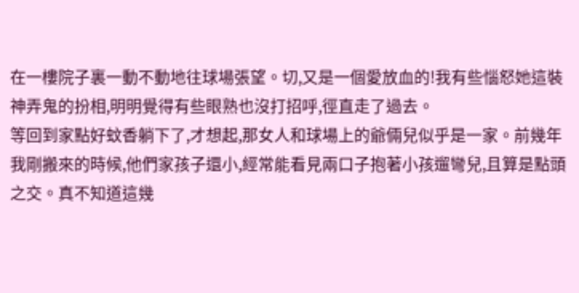在一樓院子裏一動不動地往球場張望。切,又是一個愛放血的!我有些惱怒她這裝神弄鬼的扮相,明明覺得有些眼熟也沒打招呼,徑直走了過去。
等回到家點好蚊香躺下了,才想起,那女人和球場上的爺倆兒似乎是一家。前幾年我剛搬來的時候,他們家孩子還小,經常能看見兩口子抱著小孩遛彎兒,且算是點頭之交。真不知道這幾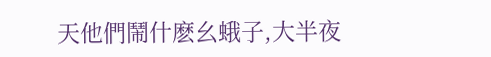天他們鬧什麽幺蛾子,大半夜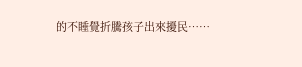的不睡覺折騰孩子出來擾民……